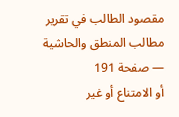مقصود الطالب في تقرير مطالب المنطق والحاشية — صفحة 191
أو الامتناع أو غير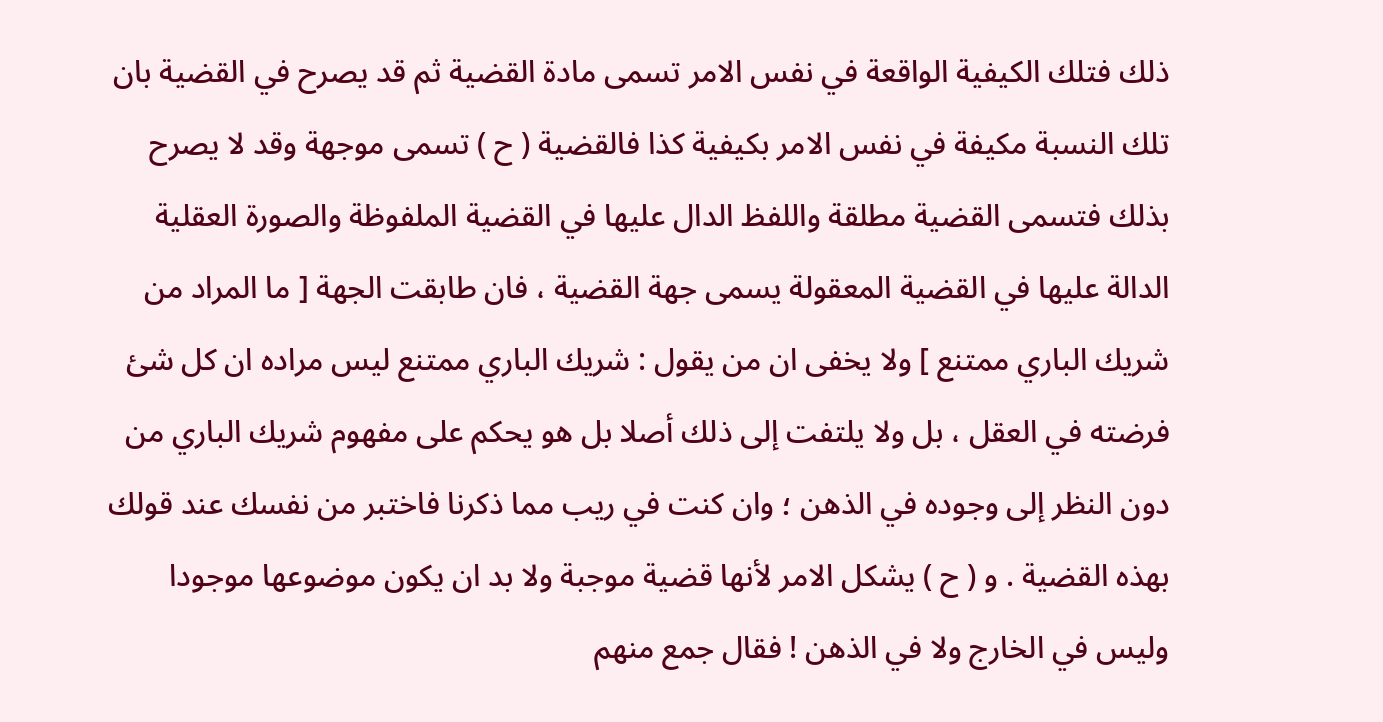ذلك فتلك الكيفية الواقعة في نفس الامر تسمى مادة القضية ثم قد يصرح في القضية بان تلك النسبة مكيفة في نفس الامر بكيفية كذا فالقضية ( ح ) تسمى موجهة وقد لا يصرح بذلك فتسمى القضية مطلقة واللفظ الدال عليها في القضية الملفوظة والصورة العقلية الدالة عليها في القضية المعقولة يسمى جهة القضية ، فان طابقت الجهة [ ما المراد من شريك الباري ممتنع ] ولا يخفى ان من يقول : شريك الباري ممتنع ليس مراده ان كل شئ فرضته في العقل ، بل ولا يلتفت إلى ذلك أصلا بل هو يحكم على مفهوم شريك الباري من دون النظر إلى وجوده في الذهن ؛ وان كنت في ريب مما ذكرنا فاختبر من نفسك عند قولك بهذه القضية . و ( ح ) يشكل الامر لأنها قضية موجبة ولا بد ان يكون موضوعها موجودا وليس في الخارج ولا في الذهن ! فقال جمع منهم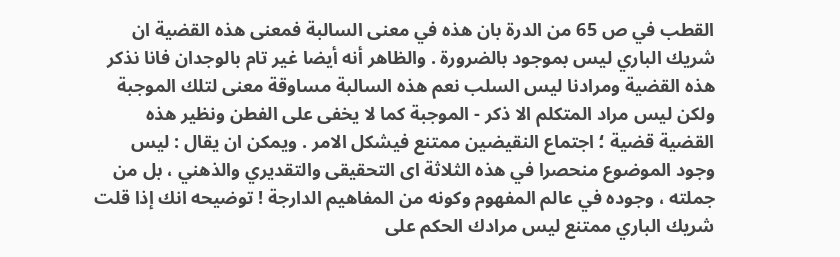القطب في ص 65 من الدرة بان هذه في معنى السالبة فمعنى هذه القضية ان شريك الباري ليس بموجود بالضرورة . والظاهر أنه أيضا غير تام بالوجدان فانا نذكر هذه القضية ومرادنا ليس السلب نعم هذه السالبة مساوقة معنى لتلك الموجبة ولكن ليس مراد المتكلم الا ذكر - الموجبة كما لا يخفى على الفطن ونظير هذه القضية قضية ؛ اجتماع النقيضين ممتنع فيشكل الامر . ويمكن ان يقال : ليس وجود الموضوع منحصرا في هذه الثلاثة اى التحقيقى والتقديري والذهني ، بل من جملته ، وجوده في عالم المفهوم وكونه من المفاهيم الدارجة ! توضيحه انك إذا قلت شريك الباري ممتنع ليس مرادك الحكم على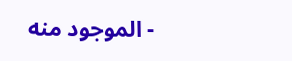- الموجود منه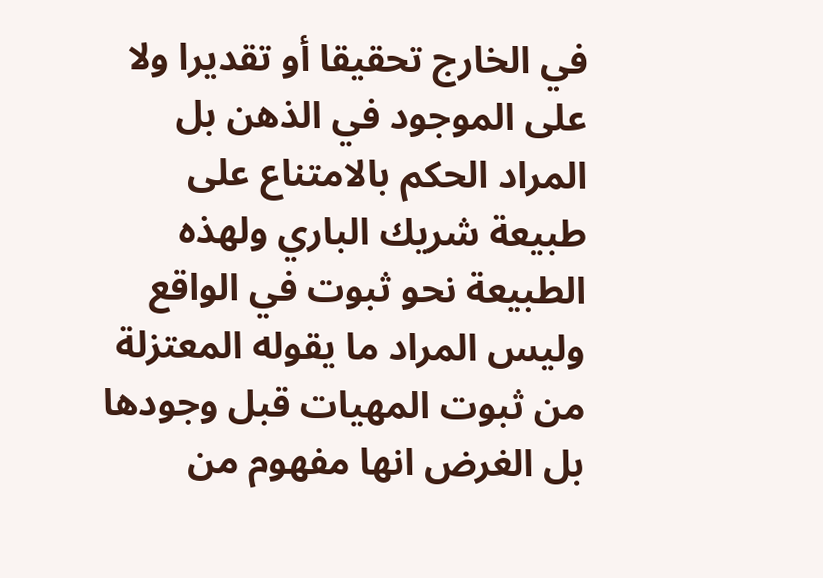في الخارج تحقيقا أو تقديرا ولا على الموجود في الذهن بل المراد الحكم بالامتناع على طبيعة شريك الباري ولهذه الطبيعة نحو ثبوت في الواقع وليس المراد ما يقوله المعتزلة من ثبوت المهيات قبل وجودها بل الغرض انها مفهوم من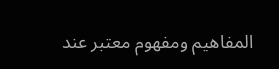المفاهيم ومفهوم معتبر عند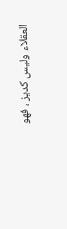العقلاء وليس كديز ، فهو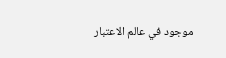موجود في عالم الاعتبار